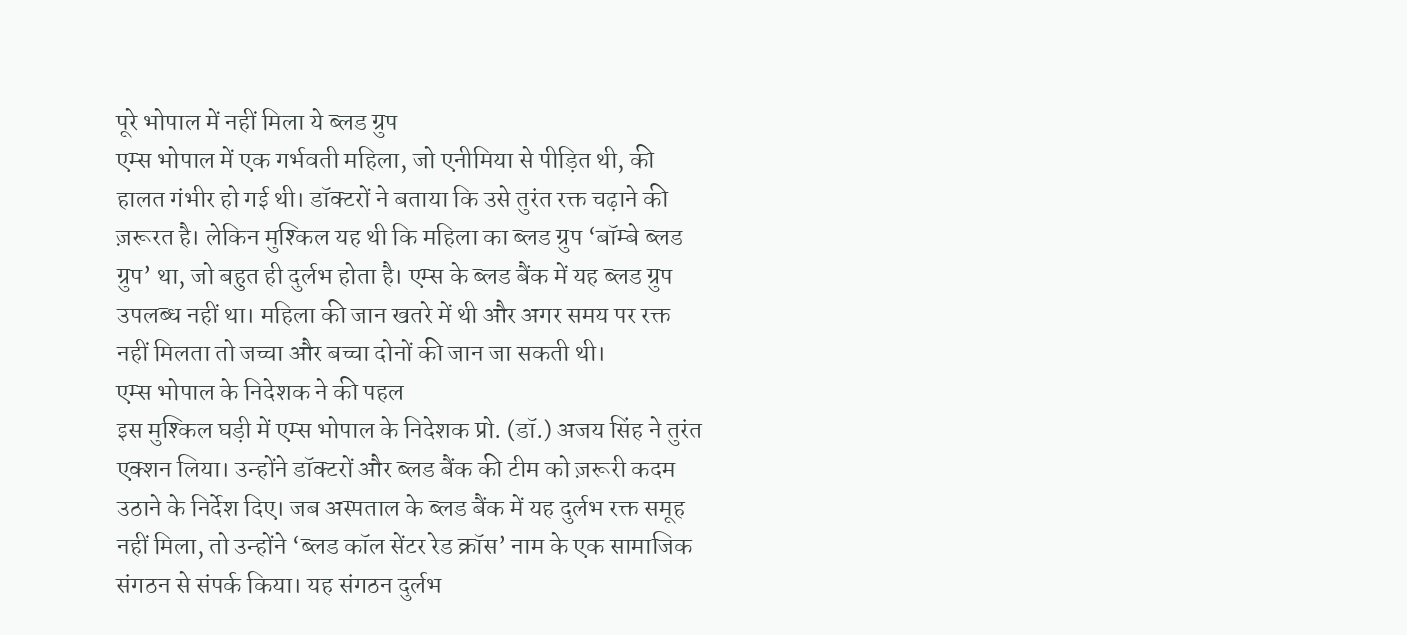पूरे भोपाल में नहीं मिला ये ब्लड ग्रुप
एम्स भोपाल में एक गर्भवती महिला, जो एनीमिया से पीड़ित थी, की हालत गंभीर हो गई थी। डॉक्टरों ने बताया कि उसे तुरंत रक्त चढ़ाने की ज़रूरत है। लेकिन मुश्किल यह थी कि महिला का ब्लड ग्रुप ‘बॉम्बे ब्लड ग्रुप’ था, जो बहुत ही दुर्लभ होता है। एम्स के ब्लड बैंक में यह ब्लड ग्रुप उपलब्ध नहीं था। महिला की जान खतरे में थी और अगर समय पर रक्त नहीं मिलता तो जच्चा और बच्चा दोनों की जान जा सकती थी।
एम्स भोपाल के निदेशक ने की पहल
इस मुश्किल घड़ी में एम्स भोपाल के निदेशक प्रो. (डॉ.) अजय सिंह ने तुरंत एक्शन लिया। उन्होंने डॉक्टरों और ब्लड बैंक की टीम को ज़रूरी कदम उठाने के निर्देश दिए। जब अस्पताल के ब्लड बैंक में यह दुर्लभ रक्त समूह नहीं मिला, तो उन्होंने ‘ब्लड कॉल सेंटर रेड क्रॉस’ नाम के एक सामाजिक संगठन से संपर्क किया। यह संगठन दुर्लभ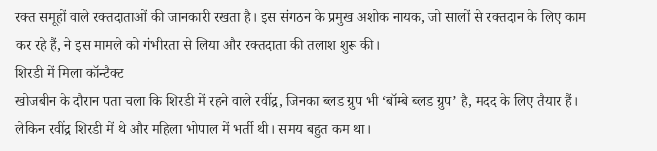रक्त समूहों वाले रक्तदाताओं की जानकारी रखता है। इस संगठन के प्रमुख अशोक नायक, जो सालों से रक्तदान के लिए काम कर रहे हैं, ने इस मामले को गंभीरता से लिया और रक्तदाता की तलाश शुरू की।
शिरडी में मिला कॉन्टैक्ट
खोजबीन के दौरान पता चला कि शिरडी में रहने वाले रवींद्र, जिनका ब्लड ग्रुप भी ‘बॉम्बे ब्लड ग्रुप’ है, मदद के लिए तैयार हैं। लेकिन रवींद्र शिरडी में थे और महिला भोपाल में भर्ती थी। समय बहुत कम था।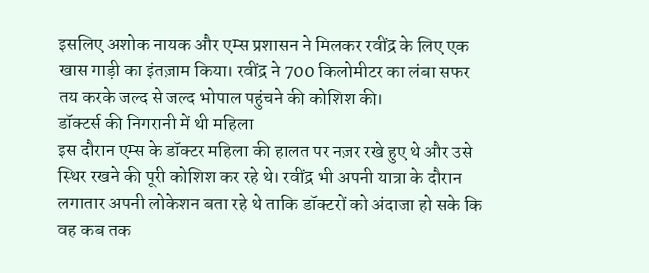इसलिए अशोक नायक और एम्स प्रशासन ने मिलकर रवींद्र के लिए एक खास गाड़ी का इंतज़ाम किया। रवींद्र ने 700 किलोमीटर का लंबा सफर तय करके जल्द से जल्द भोपाल पहुंचने की कोशिश की।
डॉक्टर्स की निगरानी में थी महिला
इस दौरान एम्स के डॉक्टर महिला की हालत पर नज़र रखे हुए थे और उसे स्थिर रखने की पूरी कोशिश कर रहे थे। रवींद्र भी अपनी यात्रा के दौरान लगातार अपनी लोकेशन बता रहे थे ताकि डॉक्टरों को अंदाजा हो सके कि वह कब तक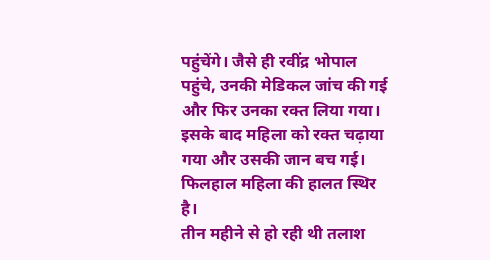पहुंचेंगे। जैसे ही रवींद्र भोपाल पहुंचे, उनकी मेडिकल जांच की गई और फिर उनका रक्त लिया गया। इसके बाद महिला को रक्त चढ़ाया गया और उसकी जान बच गई। फिलहाल महिला की हालत स्थिर है।
तीन महीने से हो रही थी तलाश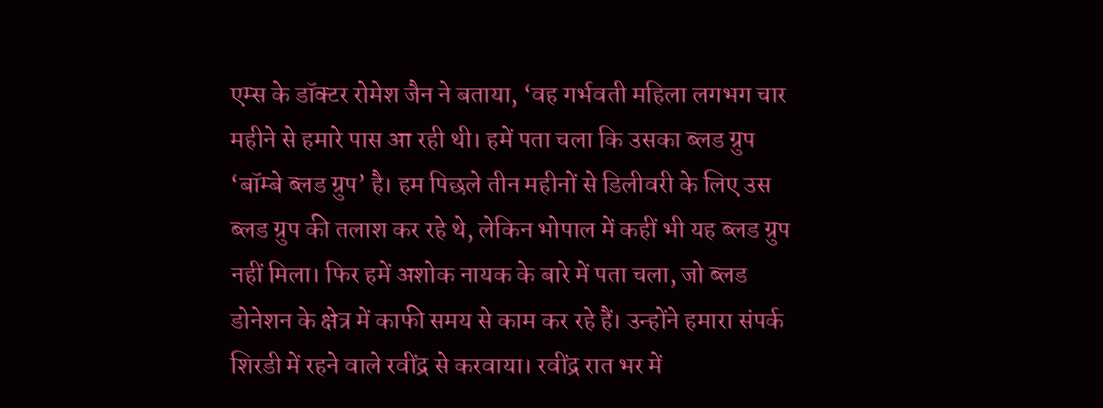एम्स के डॉक्टर रोमेश जैन ने बताया, ‘वह गर्भवती महिला लगभग चार महीने से हमारे पास आ रही थी। हमें पता चला कि उसका ब्लड ग्रुप ‘बॉम्बे ब्लड ग्रुप’ है। हम पिछले तीन महीनों से डिलीवरी के लिए उस ब्लड ग्रुप की तलाश कर रहे थे, लेकिन भोपाल में कहीं भी यह ब्लड ग्रुप नहीं मिला। फिर हमें अशोक नायक के बारे में पता चला, जो ब्लड डोनेशन के क्षेत्र में काफी समय से काम कर रहे हैं। उन्होंने हमारा संपर्क शिरडी में रहने वाले रवींद्र से करवाया। रवींद्र रात भर में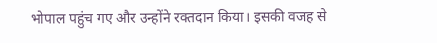भोपाल पहुंच गए और उन्होंने रक्तदान किया। इसकी वजह से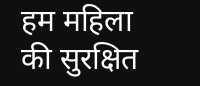हम महिला की सुरक्षित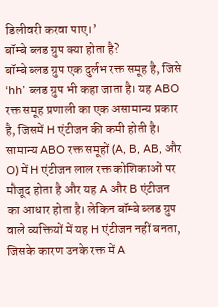डिलीवरी करवा पाए।’
बॉम्बे ब्लड ग्रुप क्या होता है?
बॉम्बे ब्लड ग्रुप एक दुर्लभ रक्त समूह है, जिसे ‘hh’ ब्लड ग्रुप भी कहा जाता है। यह ABO रक्त समूह प्रणाली का एक असामान्य प्रकार है, जिसमें H एंटीजन की कमी होती है। सामान्य ABO रक्त समूहों (A, B, AB, और O) में H एंटीजन लाल रक्त कोशिकाओं पर मौजूद होता है और यह A और B एंटीजन का आधार होता है। लेकिन बॉम्बे ब्लड ग्रुप वाले व्यक्तियों में यह H एंटीजन नहीं बनता, जिसके कारण उनके रक्त में A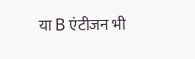या B एंटीजन भी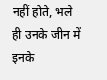नहीं होते, भले ही उनके जीन में इनके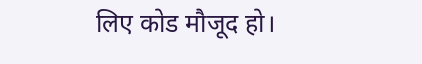लिए कोड मौजूद हो।